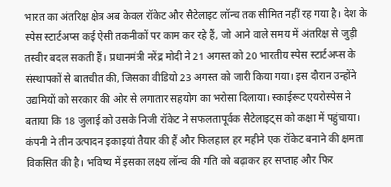भारत का अंतरिक्ष क्षेत्र अब केवल रॉकेट और सैटेलाइट लॉन्च तक सीमित नहीं रह गया है। देश के स्पेस स्टार्टअप्स कई ऐसी तकनीकों पर काम कर रहे हैं, जो आने वाले समय में अंतरिक्ष से जुड़ी तस्वीर बदल सकती हैं। प्रधानमंत्री नरेंद्र मोदी ने 21 अगस्त को 20 भारतीय स्पेस स्टार्टअप्स के संस्थापकों से बातचीत की, जिसका वीडियो 23 अगस्त को जारी किया गया। इस दौरान उन्होंने उद्यमियों को सरकार की ओर से लगातार सहयोग का भरोसा दिलाया। स्काईरूट एयरोस्पेस ने बताया कि 18 जुलाई को उसके निजी रॉकेट ने सफलतापूर्वक सैटेलाइट्स को कक्षा में पहुंचाया। कंपनी ने तीन उत्पादन इकाइयां तैयार की हैं और फिलहाल हर महीने एक रॉकेट बनाने की क्षमता विकसित की है। भविष्य में इसका लक्ष्य लॉन्च की गति को बढ़ाकर हर सप्ताह और फिर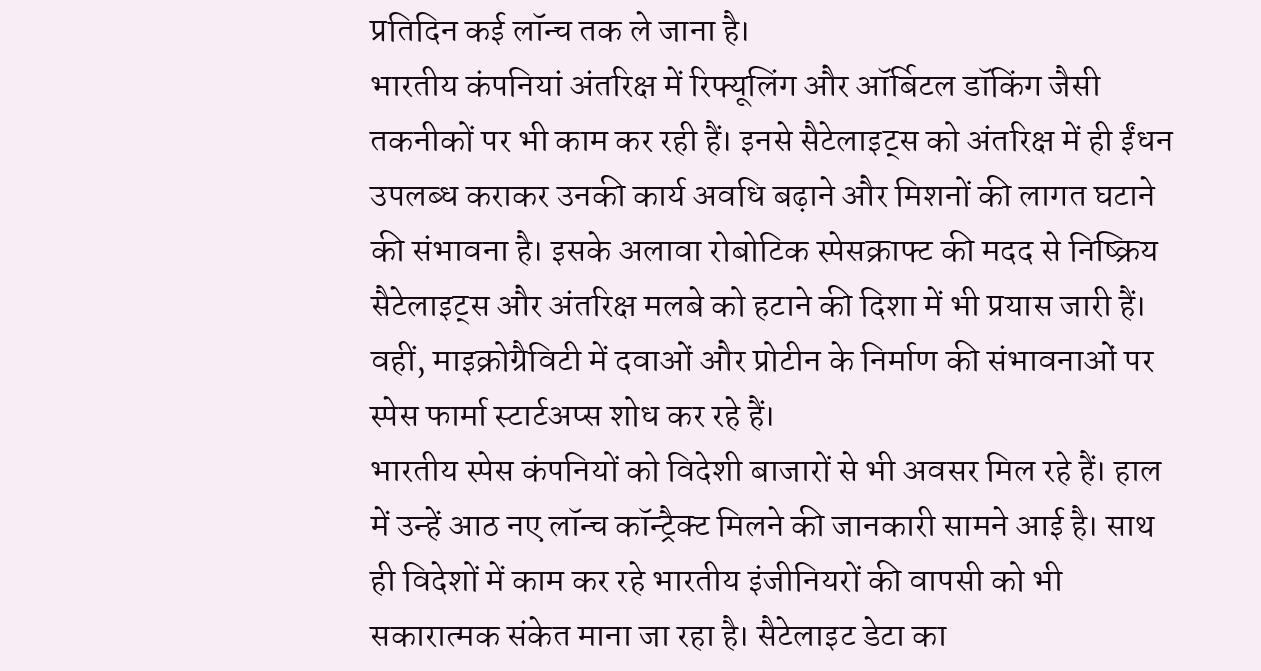प्रतिदिन कई लॉन्च तक ले जाना है।
भारतीय कंपनियां अंतरिक्ष में रिफ्यूलिंग और ऑर्बिटल डॉकिंग जैसी तकनीकों पर भी काम कर रही हैं। इनसे सैटेलाइट्स को अंतरिक्ष में ही ईंधन उपलब्ध कराकर उनकी कार्य अवधि बढ़ाने और मिशनों की लागत घटाने की संभावना है। इसके अलावा रोबोटिक स्पेसक्राफ्ट की मदद से निष्क्रिय सैटेलाइट्स और अंतरिक्ष मलबे को हटाने की दिशा में भी प्रयास जारी हैं। वहीं, माइक्रोग्रैविटी में दवाओं और प्रोटीन के निर्माण की संभावनाओं पर स्पेस फार्मा स्टार्टअप्स शोध कर रहे हैं।
भारतीय स्पेस कंपनियों को विदेशी बाजारों से भी अवसर मिल रहे हैं। हाल में उन्हें आठ नए लॉन्च कॉन्ट्रैक्ट मिलने की जानकारी सामने आई है। साथ ही विदेशों में काम कर रहे भारतीय इंजीनियरों की वापसी को भी सकारात्मक संकेत माना जा रहा है। सैटेलाइट डेटा का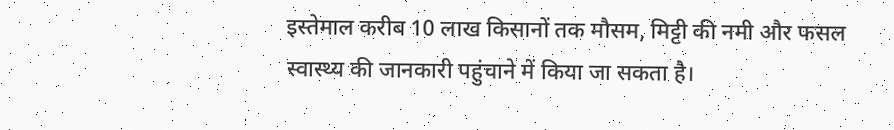इस्तेमाल करीब 10 लाख किसानों तक मौसम, मिट्टी की नमी और फसल स्वास्थ्य की जानकारी पहुंचाने में किया जा सकता है।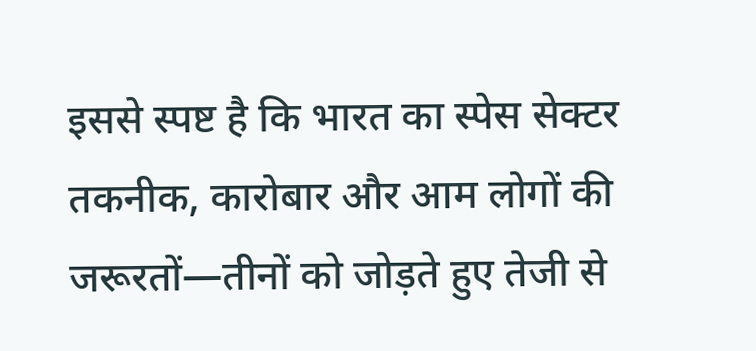इससे स्पष्ट है कि भारत का स्पेस सेक्टर तकनीक, कारोबार और आम लोगों की जरूरतों—तीनों को जोड़ते हुए तेजी से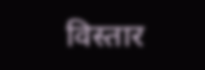विस्तार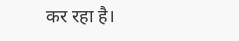कर रहा है।